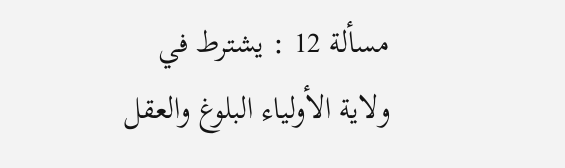مسألة 12 : يشترط في ولاية الأولياء البلوغ والعقل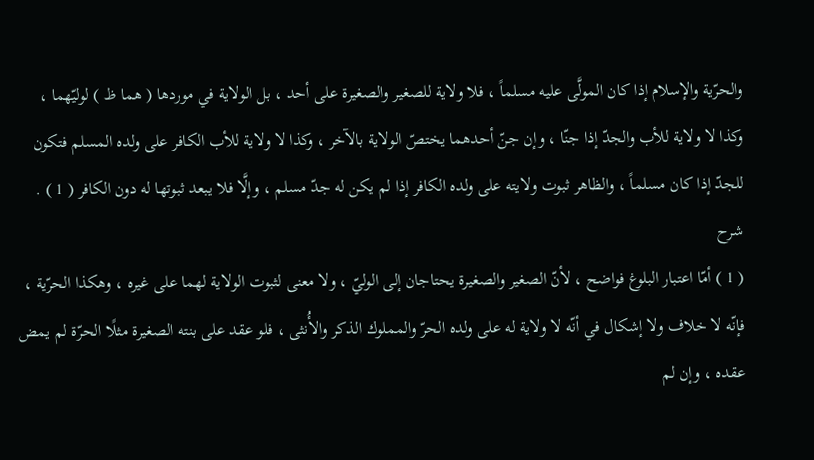والحرّية والإسلام إذا كان المولَّى عليه مسلماً ، فلا ولاية للصغير والصغيرة على أحد ، بل الولاية في موردها ( هما ظ ) لوليّهما ، وكذا لا ولاية للأب والجدّ إذا جنّا ، وإن جنّ أحدهما يختصّ الولاية بالآخر ، وكذا لا ولاية للأب الكافر على ولده المسلم فتكون للجدّ إذا كان مسلماً ، والظاهر ثبوت ولايته على ولده الكافر إذا لم يكن له جدّ مسلم ، وإلَّا فلا يبعد ثبوتها له دون الكافر ( 1 ) .
شرح
( 1 ) أمّا اعتبار البلوغ فواضح ، لأنّ الصغير والصغيرة يحتاجان إلى الوليّ ، ولا معنى لثبوت الولاية لهما على غيره ، وهكذا الحرّية ، فإنّه لا خلاف ولا إشكال في أنّه لا ولاية له على ولده الحرّ والمملوك الذكر والأُنثى ، فلو عقد على بنته الصغيرة مثلًا الحرّة لم يمض عقده ، وإن لم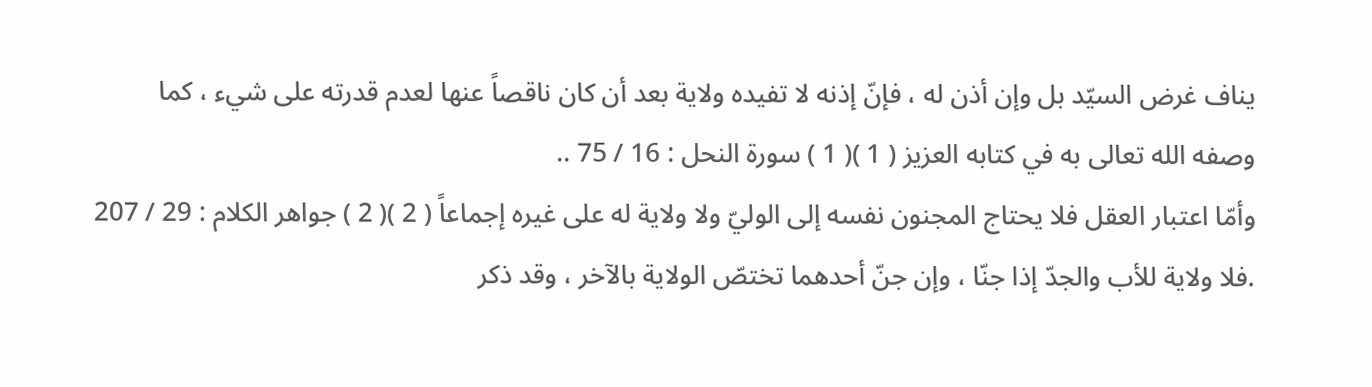يناف غرض السيّد بل وإن أذن له ، فإنّ إذنه لا تفيده ولاية بعد أن كان ناقصاً عنها لعدم قدرته على شيء ، كما وصفه الله تعالى به في كتابه العزيز ( 1 )( 1 ) سورة النحل : 16 / 75 ..
وأمّا اعتبار العقل فلا يحتاج المجنون نفسه إلى الوليّ ولا ولاية له على غيره إجماعاً ( 2 )( 2 ) جواهر الكلام : 29 / 207 .فلا ولاية للأب والجدّ إذا جنّا ، وإن جنّ أحدهما تختصّ الولاية بالآخر ، وقد ذكر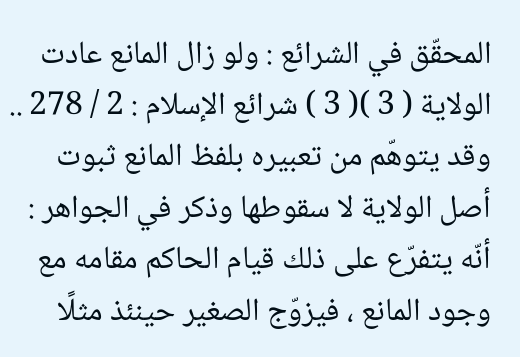المحقّق في الشرائع : ولو زال المانع عادت الولاية ( 3 )( 3 ) شرائع الإسلام : 2 / 278 .. وقد يتوهّم من تعبيره بلفظ المانع ثبوت أصل الولاية لا سقوطها وذكر في الجواهر : أنّه يتفرّع على ذلك قيام الحاكم مقامه مع وجود المانع ، فيزوّج الصغير حينئذ مثلًا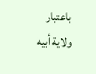باعتبار ولاية أبيه